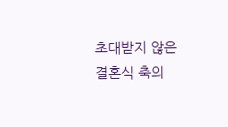초대받지 않은 결혼식 축의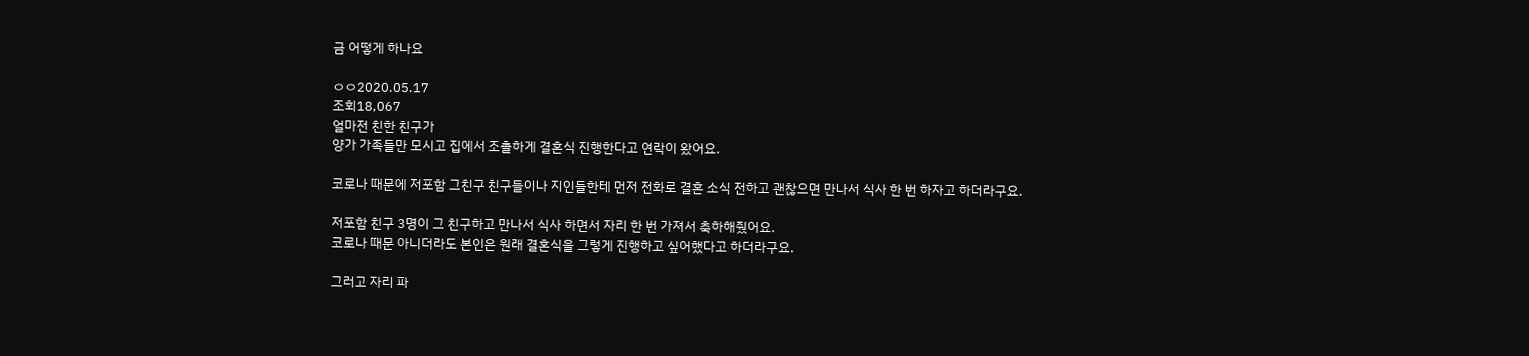금 어떻게 하나요

ㅇㅇ2020.05.17
조회18,067
얼마전 친한 친구가
양가 가족들만 모시고 집에서 조촐하게 결혼식 진행한다고 연락이 왔어요.

코로나 때문에 저포함 그친구 친구들이나 지인들한테 먼저 전화로 결혼 소식 전하고 괜찮으면 만나서 식사 한 번 하자고 하더라구요.

저포함 친구 3명이 그 친구하고 만나서 식사 하면서 자리 한 번 가져서 축하해줬어요.
코로나 때문 아니더라도 본인은 원래 결혼식을 그렇게 진행하고 싶어했다고 하더라구요.

그러고 자리 파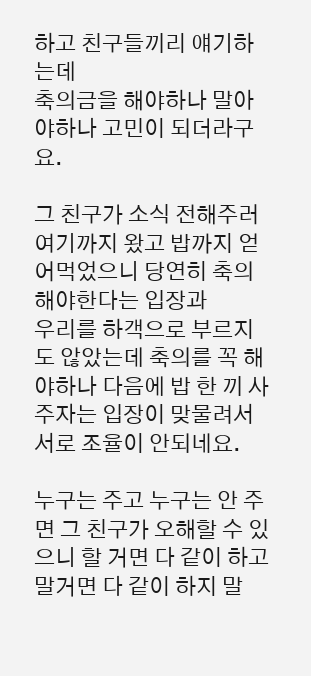하고 친구들끼리 얘기하는데
축의금을 해야하나 말아야하나 고민이 되더라구요.

그 친구가 소식 전해주러 여기까지 왔고 밥까지 얻어먹었으니 당연히 축의 해야한다는 입장과
우리를 하객으로 부르지도 않았는데 축의를 꼭 해야하나 다음에 밥 한 끼 사주자는 입장이 맞물려서
서로 조율이 안되네요.

누구는 주고 누구는 안 주면 그 친구가 오해할 수 있으니 할 거면 다 같이 하고 말거면 다 같이 하지 말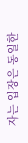자는 입장은 동일한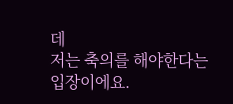데
저는 축의를 해야한다는 입장이에요.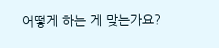어떻게 하는 게 맞는가요?